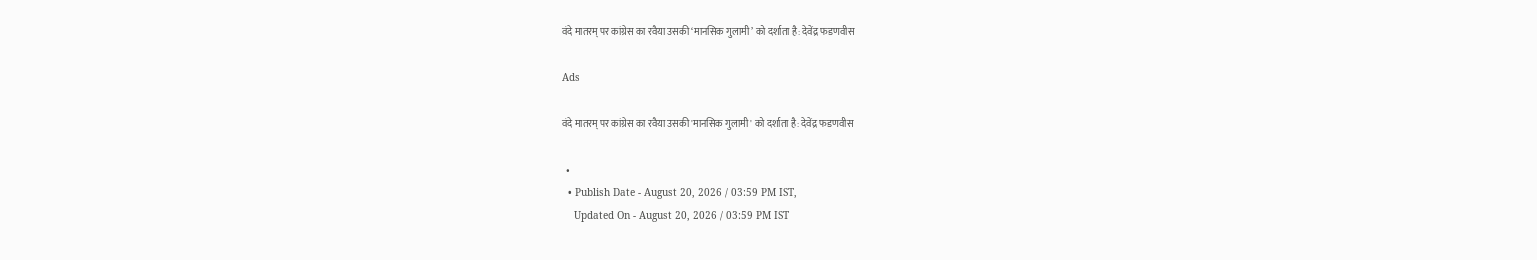वंदे मातरम् पर कांग्रेस का रवैया उसकी ‘मानसिक गुलामी’ को दर्शाता है: देवेंद्र फडणवीस

Ads

वंदे मातरम् पर कांग्रेस का रवैया उसकी 'मानसिक गुलामी' को दर्शाता है: देवेंद्र फडणवीस

  •
  • Publish Date - August 20, 2026 / 03:59 PM IST,
    Updated On - August 20, 2026 / 03:59 PM IST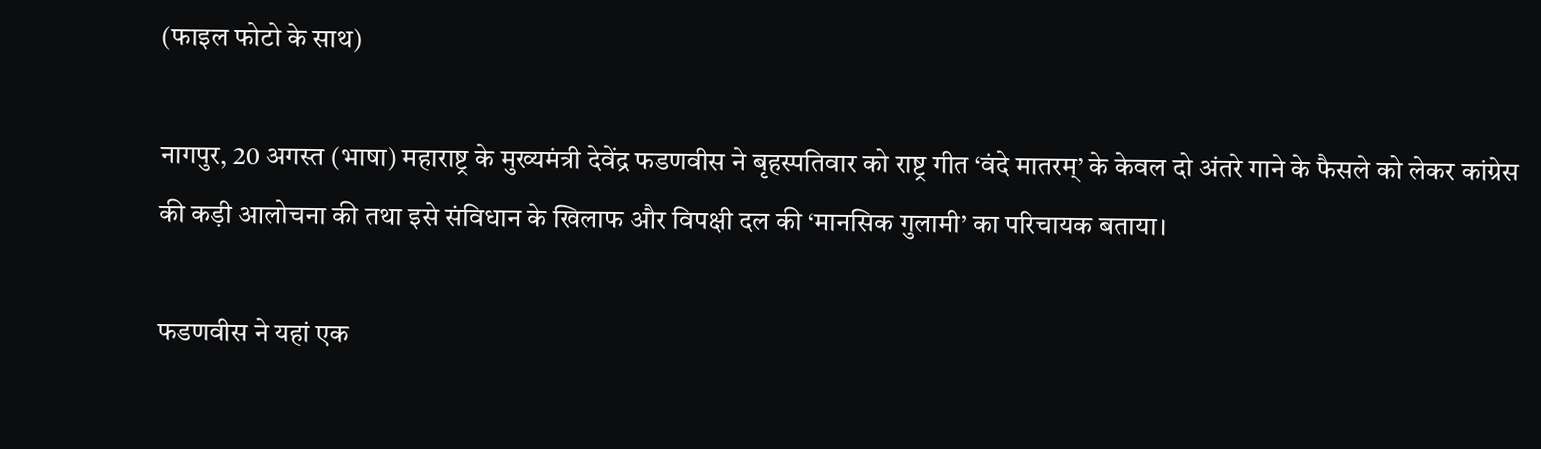(फाइल फोटो के साथ)

नागपुर, 20 अगस्त (भाषा) महाराष्ट्र के मुख्यमंत्री देवेंद्र फडणवीस ने बृहस्पतिवार को राष्ट्र गीत ‘वंदे मातरम्’ के केवल दो अंतरे गाने के फैसले को लेकर कांग्रेस की कड़ी आलोचना की तथा इसे संविधान के खिलाफ और विपक्षी दल की ‘मानसिक गुलामी’ का परिचायक बताया।

फडणवीस ने यहां एक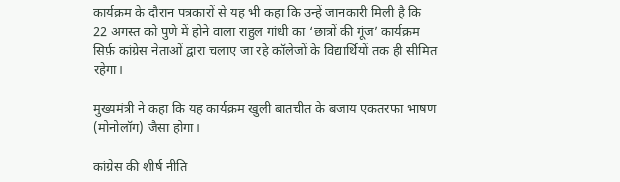कार्यक्रम के दौरान पत्रकारों से यह भी कहा कि उन्हें जानकारी मिली है कि 22 अगस्त को पुणे में होने वाला राहुल गांधी का ‘छात्रों की गूंज’ कार्यक्रम सिर्फ़ कांग्रेस नेताओं द्वारा चलाए जा रहे कॉलेजों के विद्यार्थियों तक ही सीमित रहेगा।

मुख्यमंत्री ने कहा कि यह कार्यक्रम खुली बातचीत के बजाय एकतरफा भाषण (मोनोलॉग) जैसा होगा।

कांग्रेस की शीर्ष नीति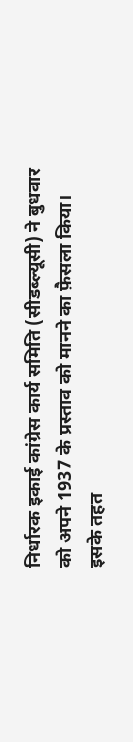निर्धारक इकाई कांग्रेस कार्य समिति (सीडब्ल्यूसी) ने बुधवार को अपने 1937 के प्रस्ताव को मानने का फ़ैसला किया। इसके तहत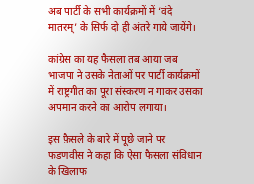अब पार्टी के सभी कार्यक्रमों में ‘वंदे मातरम्’ के सिर्फ दो ही अंतरे गाये जायेंगे।

कांग्रेस का यह फैसला तब आया जब भाजपा ने उसके नेताओं पर पार्टी कार्यक्रमों में राष्ट्रगीत का पूरा संस्करण न गाकर उसका अपमान करने का आरोप लगाया।

इस फ़ैसले के बारे में पूछे जाने पर फडणवीस ने कहा कि ऐसा फैसला संविधान के खिलाफ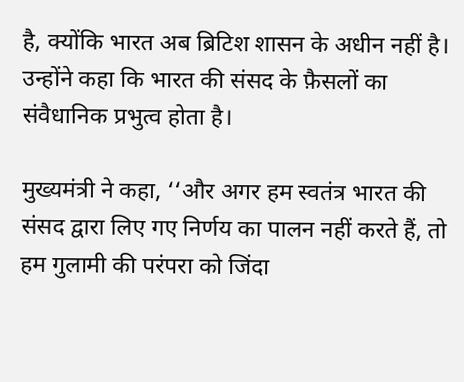है, क्योंकि भारत अब ब्रिटिश शासन के अधीन नहीं है। उन्होंने कहा कि भारत की संसद के फ़ैसलों का संवैधानिक प्रभुत्व होता है।

मुख्यमंत्री ने कहा, ‘‘और अगर हम स्वतंत्र भारत की संसद द्वारा लिए गए निर्णय का पालन नहीं करते हैं, तो हम गुलामी की परंपरा को जिंदा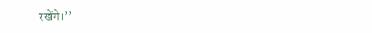रखेंगे।’’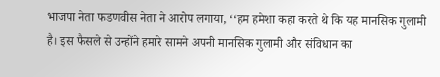भाजपा नेता फडणवीस नेता ने आरोप लगाया, ‘‘हम हमेशा कहा करते थे कि यह मानसिक गुलामी है। इस फैसले से उन्होंने हमारे सामने अपनी मानसिक गुलामी और संविधान का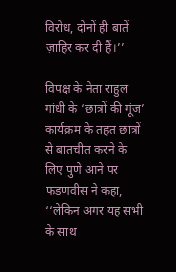विरोध, दोनों ही बातें ज़ाहिर कर दी हैं।’’

विपक्ष के नेता राहुल गांधी के ‘छात्रों की गूंज’ कार्यक्रम के तहत छात्रों से बातचीत करने के लिए पुणे आने पर फडणवीस ने कहा, ‘‘लेकिन अगर यह सभी के साथ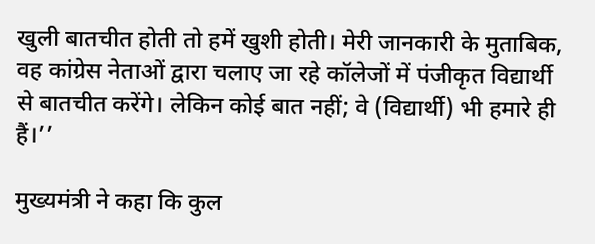खुली बातचीत होती तो हमें खुशी होती। मेरी जानकारी के मुताबिक, वह कांग्रेस नेताओं द्वारा चलाए जा रहे कॉलेजों में पंजीकृत विद्यार्थी से बातचीत करेंगे। लेकिन कोई बात नहीं; वे (विद्यार्थी) भी हमारे ही हैं।’’

मुख्यमंत्री ने कहा कि कुल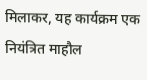मिलाकर, यह कार्यक्रम एक नियंत्रित माहौल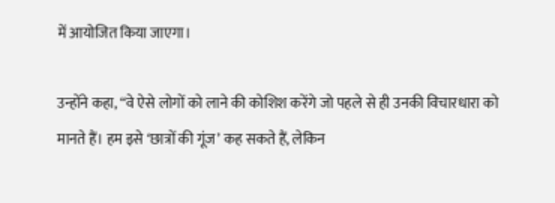में आयोजित किया जाएगा।

उन्होंने कहा, ‘‘वे ऐसे लोगों को लाने की कोशिश करेंगे जो पहले से ही उनकी विचारधारा को मानते हैं। हम इसे ‘छात्रों की गूंज’ कह सकते हैं, लेकिन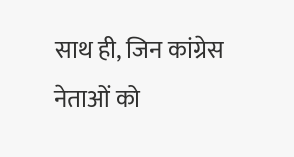साथ ही, जिन कांग्रेस नेताओं को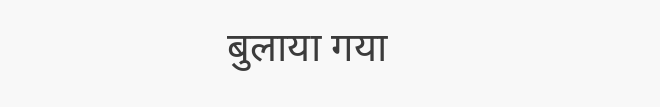बुलाया गया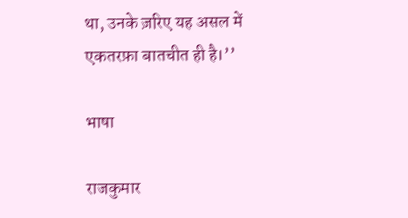था, उनके ज़रिए यह असल में एकतरफ़ा बातचीत ही है।’’

भाषा

राजकुमार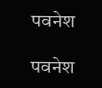पवनेश

पवनेश